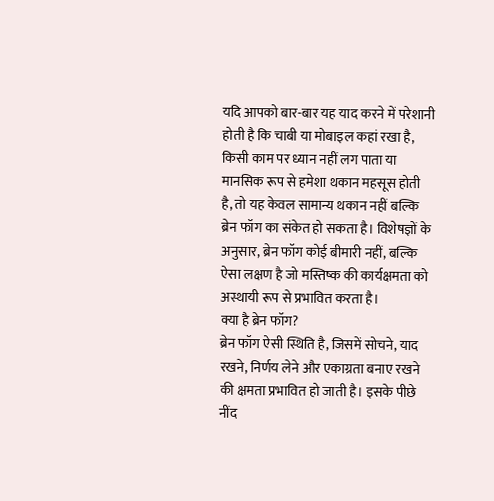यदि आपको बार-बार यह याद करने में परेशानी होती है कि चाबी या मोबाइल कहां रखा है, किसी काम पर ध्यान नहीं लग पाता या मानसिक रूप से हमेशा थकान महसूस होती है, तो यह केवल सामान्य थकान नहीं बल्कि ब्रेन फॉग का संकेत हो सकता है। विशेषज्ञों के अनुसार, ब्रेन फॉग कोई बीमारी नहीं, बल्कि ऐसा लक्षण है जो मस्तिष्क की कार्यक्षमता को अस्थायी रूप से प्रभावित करता है।
क्या है ब्रेन फॉग?
ब्रेन फॉग ऐसी स्थिति है, जिसमें सोचने, याद रखने, निर्णय लेने और एकाग्रता बनाए रखने की क्षमता प्रभावित हो जाती है। इसके पीछे नींद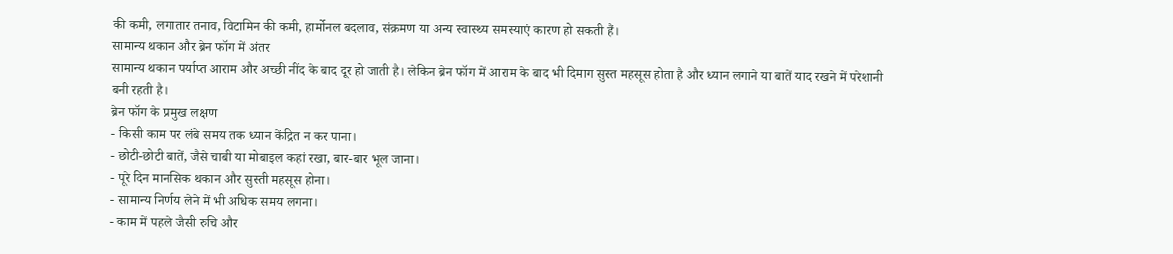की कमी, लगातार तनाव, विटामिन की कमी, हार्मोनल बदलाव, संक्रमण या अन्य स्वास्थ्य समस्याएं कारण हो सकती हैं।
सामान्य थकान और ब्रेन फॉग में अंतर
सामान्य थकान पर्याप्त आराम और अच्छी नींद के बाद दूर हो जाती है। लेकिन ब्रेन फॉग में आराम के बाद भी दिमाग सुस्त महसूस होता है और ध्यान लगाने या बातें याद रखने में परेशानी बनी रहती है।
ब्रेन फॉग के प्रमुख लक्षण
- किसी काम पर लंबे समय तक ध्यान केंद्रित न कर पाना।
- छोटी-छोटी बातें, जैसे चाबी या मोबाइल कहां रखा, बार-बार भूल जाना।
- पूरे दिन मानसिक थकान और सुस्ती महसूस होना।
- सामान्य निर्णय लेने में भी अधिक समय लगना।
- काम में पहले जैसी रुचि और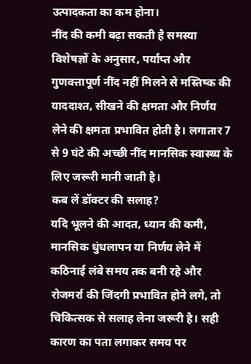उत्पादकता का कम होना।
नींद की कमी बढ़ा सकती है समस्या
विशेषज्ञों के अनुसार, पर्याप्त और गुणवत्तापूर्ण नींद नहीं मिलने से मस्तिष्क की याददाश्त, सीखने की क्षमता और निर्णय लेने की क्षमता प्रभावित होती है। लगातार 7 से 9 घंटे की अच्छी नींद मानसिक स्वास्थ्य के लिए जरूरी मानी जाती है।
कब लें डॉक्टर की सलाह?
यदि भूलने की आदत, ध्यान की कमी, मानसिक धुंधलापन या निर्णय लेने में कठिनाई लंबे समय तक बनी रहे और रोजमर्रा की जिंदगी प्रभावित होने लगे, तो चिकित्सक से सलाह लेना जरूरी है। सही कारण का पता लगाकर समय पर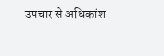उपचार से अधिकांश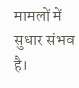मामलों में सुधार संभव है।